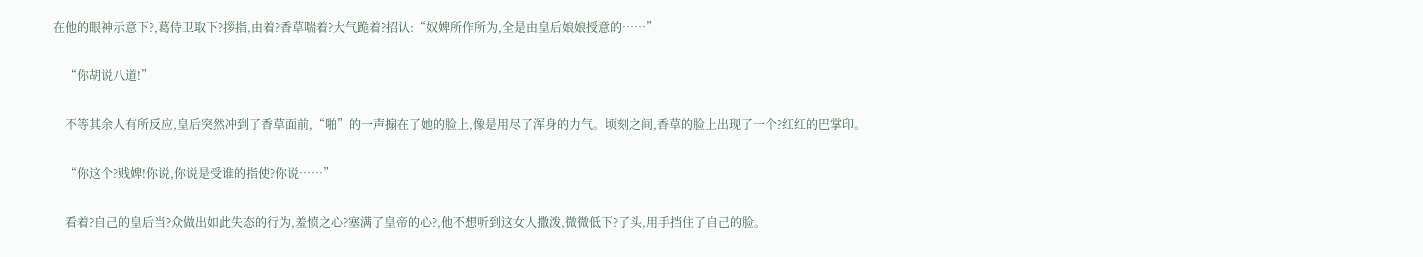在他的眼神示意下?,葛侍卫取下?拶指,由着?香草喘着?大气跪着?招认:“奴婢所作所为,全是由皇后娘娘授意的……”

    “你胡说八道!”

    不等其余人有所反应,皇后突然冲到了香草面前,“啪”的一声搧在了她的脸上,像是用尽了浑身的力气。顷刻之间,香草的脸上出现了一个?红红的巴掌印。

    “你这个?贱婢!你说,你说是受谁的指使?你说……”

    看着?自己的皇后当?众做出如此失态的行为,羞愤之心?塞满了皇帝的心?,他不想听到这女人撒泼,微微低下?了头,用手挡住了自己的脸。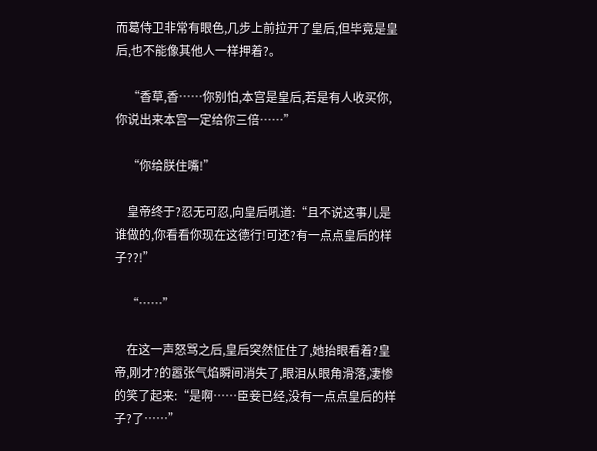而葛侍卫非常有眼色,几步上前拉开了皇后,但毕竟是皇后,也不能像其他人一样押着?。

    “香草,香……你别怕,本宫是皇后,若是有人收买你,你说出来本宫一定给你三倍……”

    “你给朕住嘴!”

    皇帝终于?忍无可忍,向皇后吼道:“且不说这事儿是谁做的,你看看你现在这德行!可还?有一点点皇后的样子??!”

    “……”

    在这一声怒骂之后,皇后突然怔住了,她抬眼看着?皇帝,刚才?的嚣张气焰瞬间消失了,眼泪从眼角滑落,凄惨的笑了起来:“是啊……臣妾已经,没有一点点皇后的样子?了……”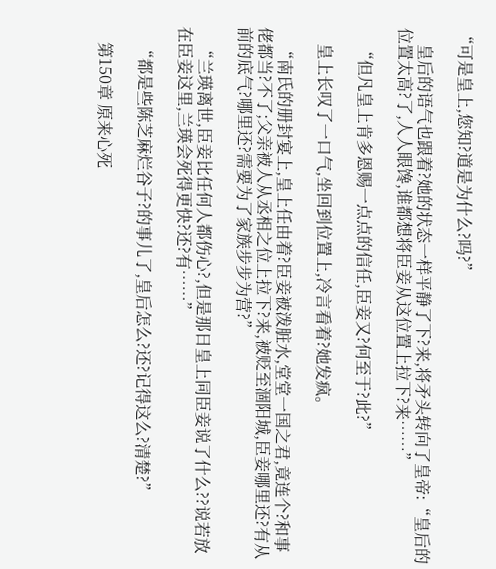“可是皇上,您知?道是为什么?吗?”

    皇后的语气也跟着?她的状态一样平静了下?来,将矛头转向了皇帝:“皇后的位置太高?了,人人眼馋,谁都想将臣妾从这位置上拉下?来……”

    “但凡皇上肯多恩赐一点点的信任,臣妾又?何至于?此?”

    皇上长叹了一口气,坐回到位置上,冷言看着?她发疯。

    “南氏的册封宴上,皇上任由着?臣妾被泼脏水,堂堂一国之君,竟连个?和事佬都当?不了;父亲被人从丞相之位上拉下?来,被贬至涸阳城,臣妾哪里还?有从前的底气?哪里还?需要为了家族步步为营?”

    “兰瑛离世,臣妾比任何人都伤心?,但是那日皇上同臣妾说了什么??说若放在臣妾这里,兰瑛会死得更快?还?有……”

    “都是些陈芝麻烂谷子?的事儿了,皇后怎么?还?记得这么?清楚?”

    第150章 原来心死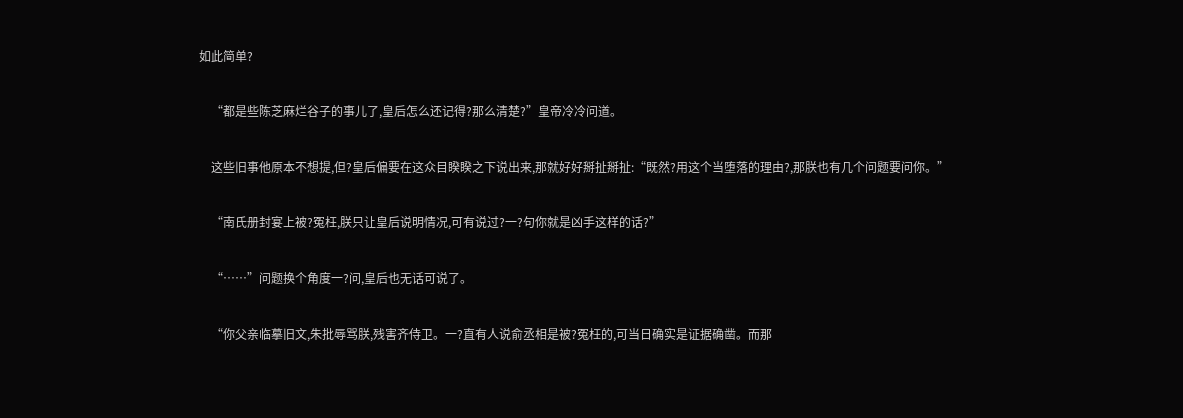如此简单?

    “都是些陈芝麻烂谷子的事儿了,皇后怎么还记得?那么清楚?”皇帝冷冷问道。

    这些旧事他原本不想提,但?皇后偏要在这众目睽睽之下说出来,那就好好掰扯掰扯:“既然?用这个当堕落的理由?,那朕也有几个问题要问你。”

    “南氏册封宴上被?冤枉,朕只让皇后说明情况,可有说过?一?句你就是凶手这样的话?”

    “……”问题换个角度一?问,皇后也无话可说了。

    “你父亲临摹旧文,朱批辱骂朕,残害齐侍卫。一?直有人说俞丞相是被?冤枉的,可当日确实是证据确凿。而那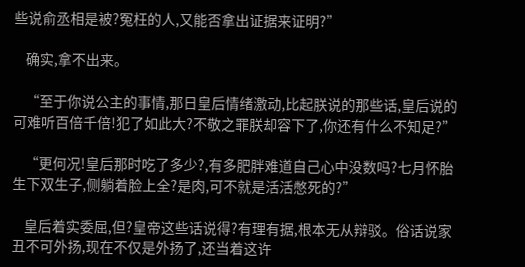些说俞丞相是被?冤枉的人,又能否拿出证据来证明?”

    确实,拿不出来。

    “至于你说公主的事情,那日皇后情绪激动,比起朕说的那些话,皇后说的可难听百倍千倍!犯了如此大?不敬之罪朕却容下了,你还有什么不知足?”

    “更何况!皇后那时吃了多少?,有多肥胖难道自己心中没数吗?七月怀胎生下双生子,侧躺着脸上全?是肉,可不就是活活憋死的?”

    皇后着实委屈,但?皇帝这些话说得?有理有据,根本无从辩驳。俗话说家丑不可外扬,现在不仅是外扬了,还当着这许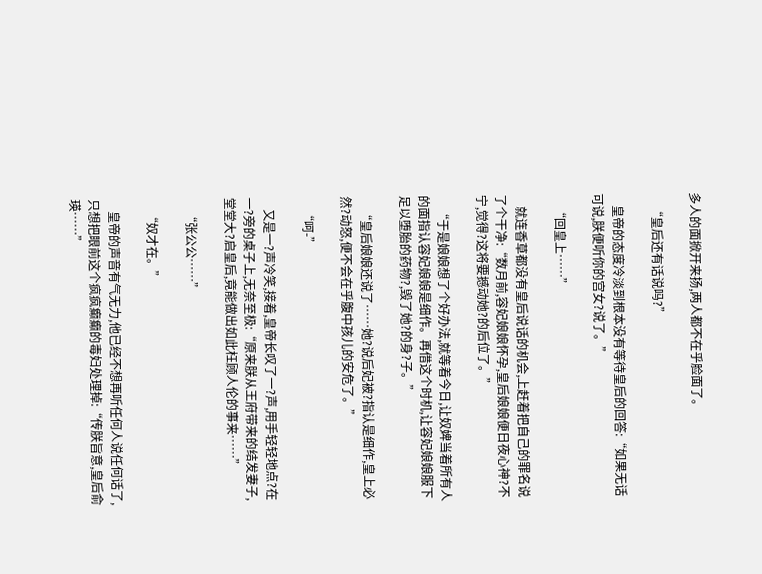多人的面掀开来扬,两人都不在乎脸面了。

    “皇后还有话说吗?”

    皇帝的态度冷淡到根本没有等待皇后的回答:“如果无话可说,朕便听你的宫女?说了。”

    “回皇上……”

    就连香草都没有皇后说话的机会,上赶着把自己的罪名说了个干净:“数月前,容妃娘娘怀孕,皇后娘娘便日夜心神?不宁,觉得?这将要撼动她?的后位了。”

    “于是娘娘想了个好办法,就等着今日,让奴婢当着所有人的面指认容妃娘娘是细作。再借这个时机,让容妃娘娘服下足以堕胎的药物?,毁了她?的身?子。”

    “皇后娘娘还说了……她?说后妃被?指认是细作,皇上必然?动怒,便不会在乎腹中孩儿的安危了。”

    “呵-”

    又是一?声冷笑,接着,皇帝长叹了一?声,用手轻轻地点?在一?旁的桌子上,无奈至极:“原来朕从王府带来的结发妻子,堂堂大?启皇后,竟能做出如此枉顾人伦的事来……”

    “张公公……”

    “奴才在。”

    皇帝的声音有气无力,他已经不想再听任何人说任何话了,只想把眼前这个疯疯癫癫的毒妇处理掉:“传朕旨意,皇后俞瑛……”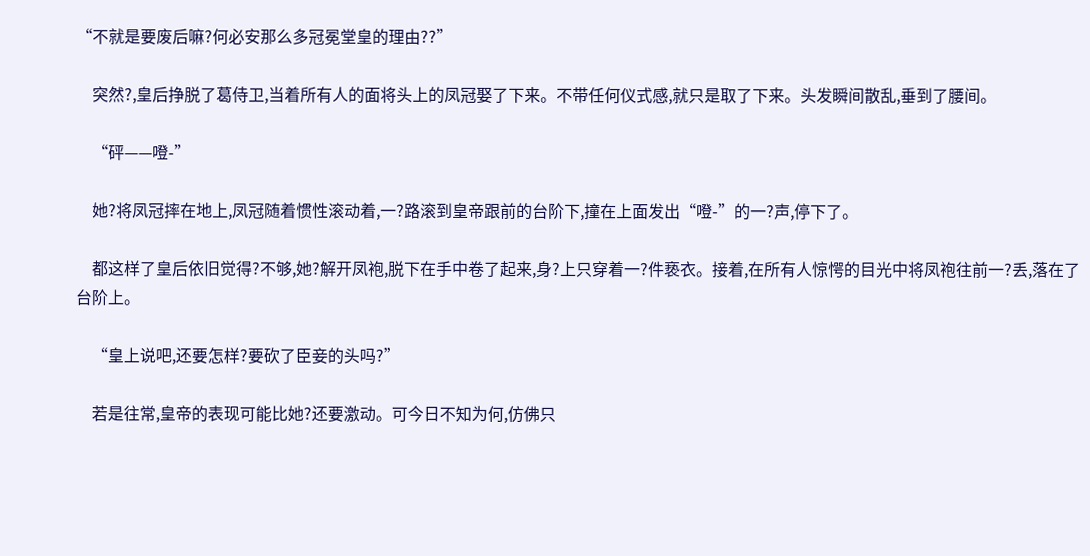“不就是要废后嘛?何必安那么多冠冕堂皇的理由??”

    突然?,皇后挣脱了葛侍卫,当着所有人的面将头上的凤冠娶了下来。不带任何仪式感,就只是取了下来。头发瞬间散乱,垂到了腰间。

    “砰——噔-”

    她?将凤冠摔在地上,凤冠随着惯性滚动着,一?路滚到皇帝跟前的台阶下,撞在上面发出“噔-”的一?声,停下了。

    都这样了皇后依旧觉得?不够,她?解开凤袍,脱下在手中卷了起来,身?上只穿着一?件亵衣。接着,在所有人惊愕的目光中将凤袍往前一?丢,落在了台阶上。

    “皇上说吧,还要怎样?要砍了臣妾的头吗?”

    若是往常,皇帝的表现可能比她?还要激动。可今日不知为何,仿佛只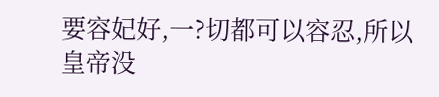要容妃好,一?切都可以容忍,所以皇帝没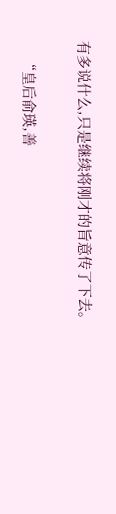有多说什么,只是继续将刚才的旨意传了下去。

    “皇后俞瑛,善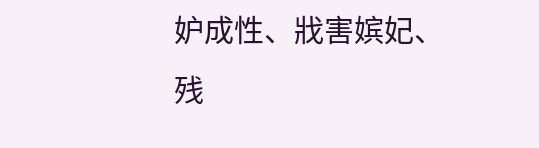妒成性、戕害嫔妃、残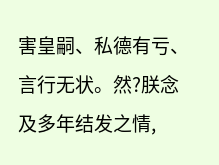害皇嗣、私德有亏、言行无状。然?朕念及多年结发之情,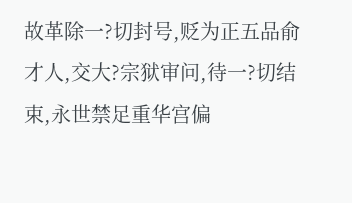故革除一?切封号,贬为正五品俞才人,交大?宗狱审问,待一?切结束,永世禁足重华宫偏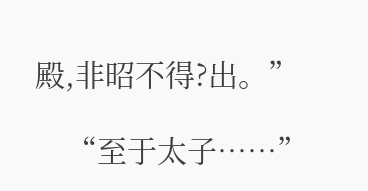殿,非昭不得?出。”

    “至于太子……”